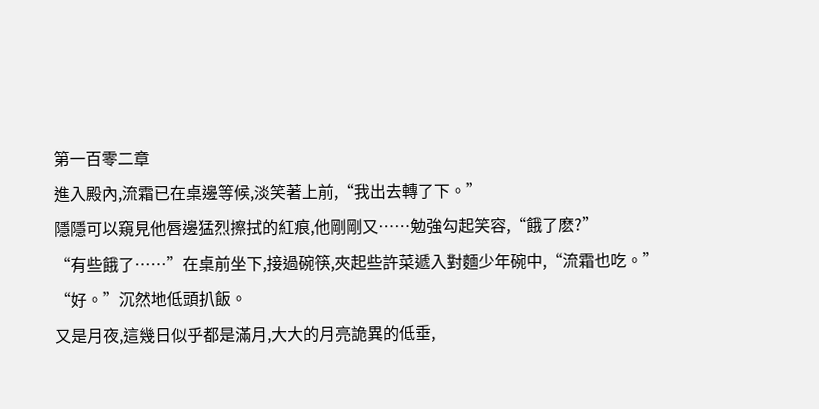第一百零二章
進入殿內,流霜已在桌邊等候,淡笑著上前,“我出去轉了下。”
隱隱可以窺見他唇邊猛烈擦拭的紅痕,他剛剛又……勉強勾起笑容,“餓了麽?”
“有些餓了……”在桌前坐下,接過碗筷,夾起些許菜遞入對麵少年碗中,“流霜也吃。”
“好。”沉然地低頭扒飯。
又是月夜,這幾日似乎都是滿月,大大的月亮詭異的低垂,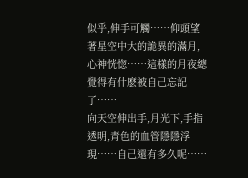似乎,伸手可觸……仰頭望著星空中大的詭異的滿月,心神恍惚……這樣的月夜總覺得有什麽被自己忘記了……
向天空伸出手,月光下,手指透明,青色的血管隱隱浮現……自己還有多久呢……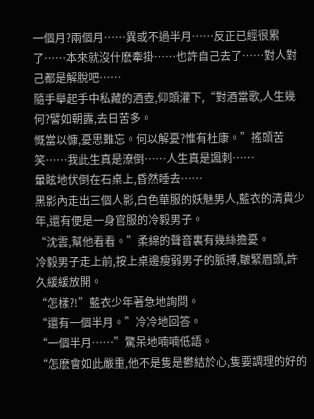一個月?兩個月……異或不過半月……反正已經很累了……本來就沒什麽牽掛……也許自己去了……對人對己都是解脫吧……
隨手舉起手中私藏的酒壺,仰頭灌下,“對酒當歌,人生幾何?譬如朝露,去日苦多。
慨當以慷,憂思難忘。何以解憂?惟有杜康。”搖頭苦笑……我此生真是潦倒……人生真是諷刺……
暈眩地伏倒在石桌上,昏然睡去……
黑影內走出三個人影,白色華服的妖魅男人,藍衣的清貴少年,還有便是一身官服的冷毅男子。
“沈雲,幫他看看。”柔綿的聲音裏有幾絲擔憂。
冷毅男子走上前,按上桌邊瘦弱男子的脈搏,皺緊眉頭,許久緩緩放開。
“怎樣?!”藍衣少年著急地詢問。
“還有一個半月。”冷冷地回答。
“一個半月……”驚呆地喃喃低語。
“怎麽會如此嚴重,他不是隻是鬱結於心,隻要調理的好的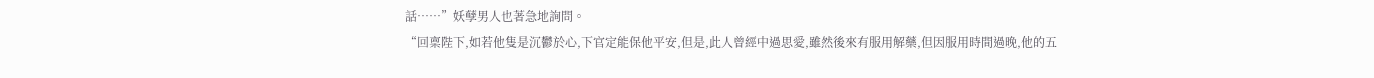話……”妖孽男人也著急地詢問。
“回稟陛下,如若他隻是沉鬱於心,下官定能保他平安,但是,此人曾經中過思愛,雖然後來有服用解藥,但因服用時間過晚,他的五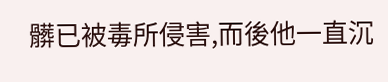髒已被毒所侵害,而後他一直沉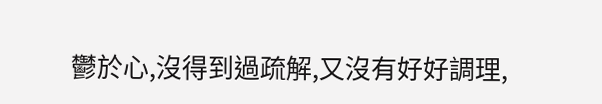鬱於心,沒得到過疏解,又沒有好好調理,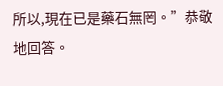所以,現在已是藥石無罔。”恭敬地回答。